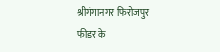श्रीगंगानगर फिरोजपुर फीडर के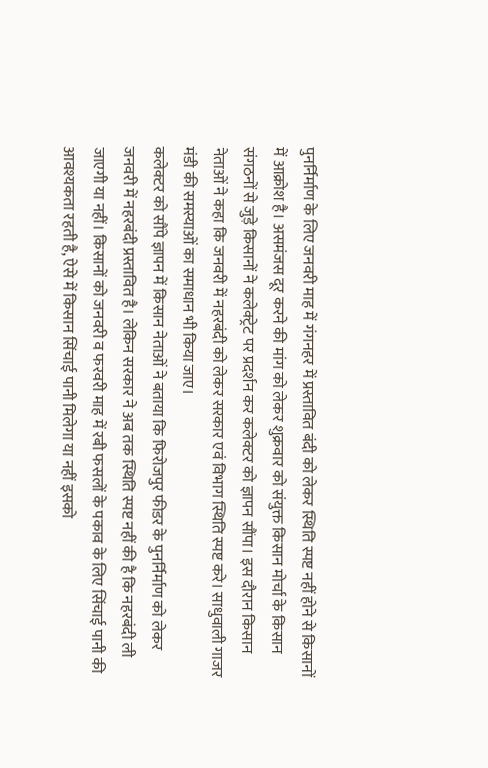पुनर्निर्माण के लिए जनवरी माह में गंगनहर में प्रस्तावित बंदी को लेकर स्थिति स्पष्ट नहीं होने से किसानों में आक्रोश है। असमंजस दूर करने की मांग को लेकर शुक्रवार को संयुक्त किसान मोर्चा के किसान संगठनों से जुड़े किसानों ने कलेक्ट्रेट पर प्रदर्शन कर कलेक्टर को ज्ञापन सौंपा। इस दौरान किसान नेताओं ने कहा कि जनवरी में नहरबंदी को लेकर सरकार एवं विभाग स्थिति स्पष्ट करे। साधुवाली गाजर मंडी की समस्याओं का समाधान भी किया जाए।
कलेक्टर को सौंपे ज्ञापन में किसान नेताओं ने बताया कि फिरोजपुर फीडर के पुनर्निर्माण को लेकर जनवरी में नहरबंदी प्रस्तावित है। लेकिन सरकार ने अब तक स्थिति स्पष्ट नहीं की है कि नहरबंदी ली जाएगी या नहीं। किसानों को जनवरी व फरवरी माह में रबी फसलों के पकाव के लिए सिंचाई पानी की आवश्यकता रहती है, ऐसे में किसान सिंचाई पानी मिलेगा या नहीं इसको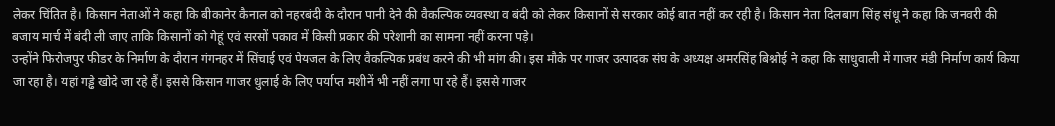लेकर चिंतित है। किसान नेताओं ने कहा कि बीकानेर कैनाल को नहरबंदी के दौरान पानी देने की वैकल्पिक व्यवस्था व बंदी को लेकर किसानों से सरकार कोई बात नहीं कर रही है। किसान नेता दिलबाग सिंह संधू ने कहा कि जनवरी की बजाय मार्च में बंदी ली जाए ताकि किसानों को गेहूं एवं सरसों पकाव में किसी प्रकार की परेशानी का सामना नहीं करना पड़े।
उन्होंने फिरोजपुर फीडर के निर्माण के दौरान गंगनहर में सिंचाई एवं पेयजल के लिए वैकल्पिक प्रबंध करने की भी मांग की। इस मौके पर गाजर उत्पादक संघ के अध्यक्ष अमरसिंह बिश्नोई ने कहा कि साधुवाली में गाजर मंडी निर्माण कार्य किया जा रहा है। यहां गड्ढे खोदे जा रहे हैं। इससे किसान गाजर धुलाई के लिए पर्याप्त मशीनें भी नहीं लगा पा रहे हैं। इससे गाजर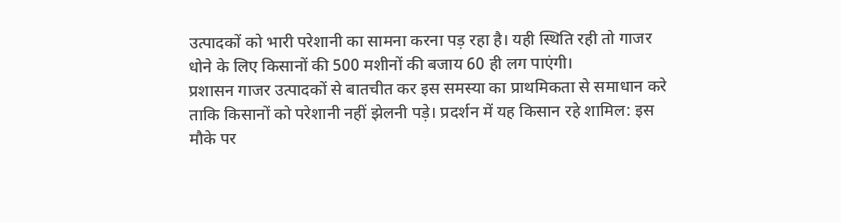उत्पादकों को भारी परेशानी का सामना करना पड़ रहा है। यही स्थिति रही तो गाजर धोने के लिए किसानों की 500 मशीनों की बजाय 60 ही लग पाएंगी।
प्रशासन गाजर उत्पादकों से बातचीत कर इस समस्या का प्राथमिकता से समाधान करे ताकि किसानों को परेशानी नहीं झेलनी पड़े। प्रदर्शन में यह किसान रहे शामिल: इस मौके पर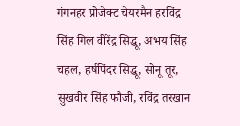गंगनहर प्रोजेक्ट चेयरमैन हरविंद्र सिंह गिल वीरेंद्र सिद्धू, अभय सिंह चहल, हर्षपिंदर सिद्धू, सोनू तूर, सुखवीर सिंह फौजी, रविंद्र तरखान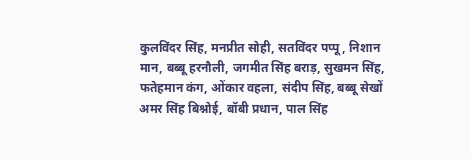कुलविंदर सिंह, मनप्रीत सोही, सतविंदर पप्पू, निशान मान, बब्बू हरनौली, जगमीत सिंह बराड़, सुखमन सिंह, फतेहमान कंग, ओंकार वहला, संदीप सिंह, बब्बू सेखों अमर सिंह बिश्नोई, बॉबी प्रधान, पाल सिंह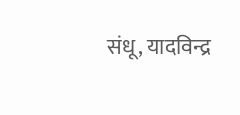संधू, यादविन्द्र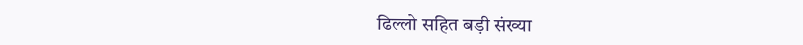ढिल्लो सहित बड़ी संख्या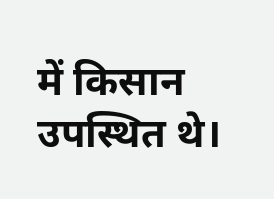में किसान उपस्थित थे।